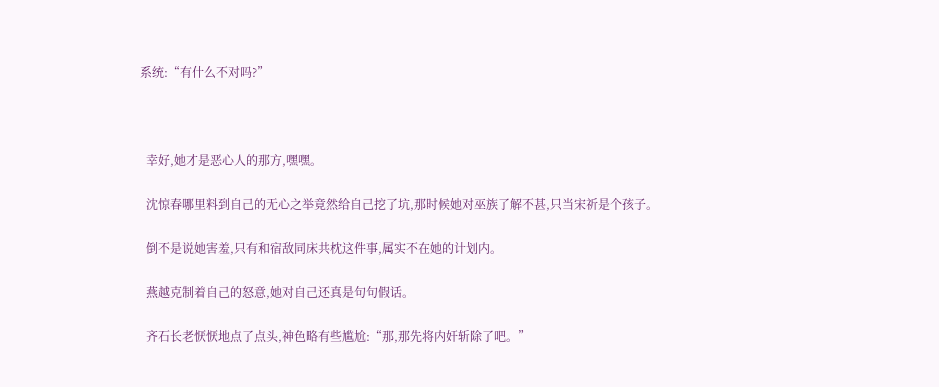系统:“有什么不对吗?”



  幸好,她才是恶心人的那方,嘿嘿。

  沈惊春哪里料到自己的无心之举竟然给自己挖了坑,那时候她对巫族了解不甚,只当宋祈是个孩子。

  倒不是说她害羞,只有和宿敌同床共枕这件事,属实不在她的计划内。

  燕越克制着自己的怒意,她对自己还真是句句假话。

  齐石长老恹恹地点了点头,神色略有些尴尬:“那,那先将内奸斩除了吧。”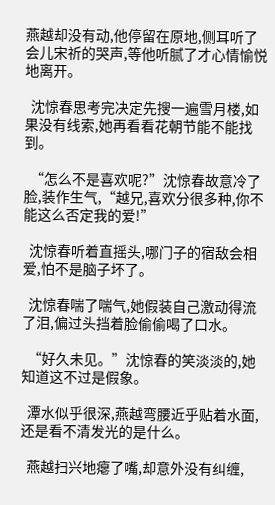燕越却没有动,他停留在原地,侧耳听了会儿宋祈的哭声,等他听腻了才心情愉悦地离开。

  沈惊春思考完决定先搜一遍雪月楼,如果没有线索,她再看看花朝节能不能找到。

  “怎么不是喜欢呢?”沈惊春故意冷了脸,装作生气,“越兄,喜欢分很多种,你不能这么否定我的爱!”

  沈惊春听着直摇头,哪门子的宿敌会相爱,怕不是脑子坏了。

  沈惊春喘了喘气,她假装自己激动得流了泪,偏过头挡着脸偷偷喝了口水。

  “好久未见。”沈惊春的笑淡淡的,她知道这不过是假象。

  潭水似乎很深,燕越弯腰近乎贴着水面,还是看不清发光的是什么。

  燕越扫兴地瘪了嘴,却意外没有纠缠,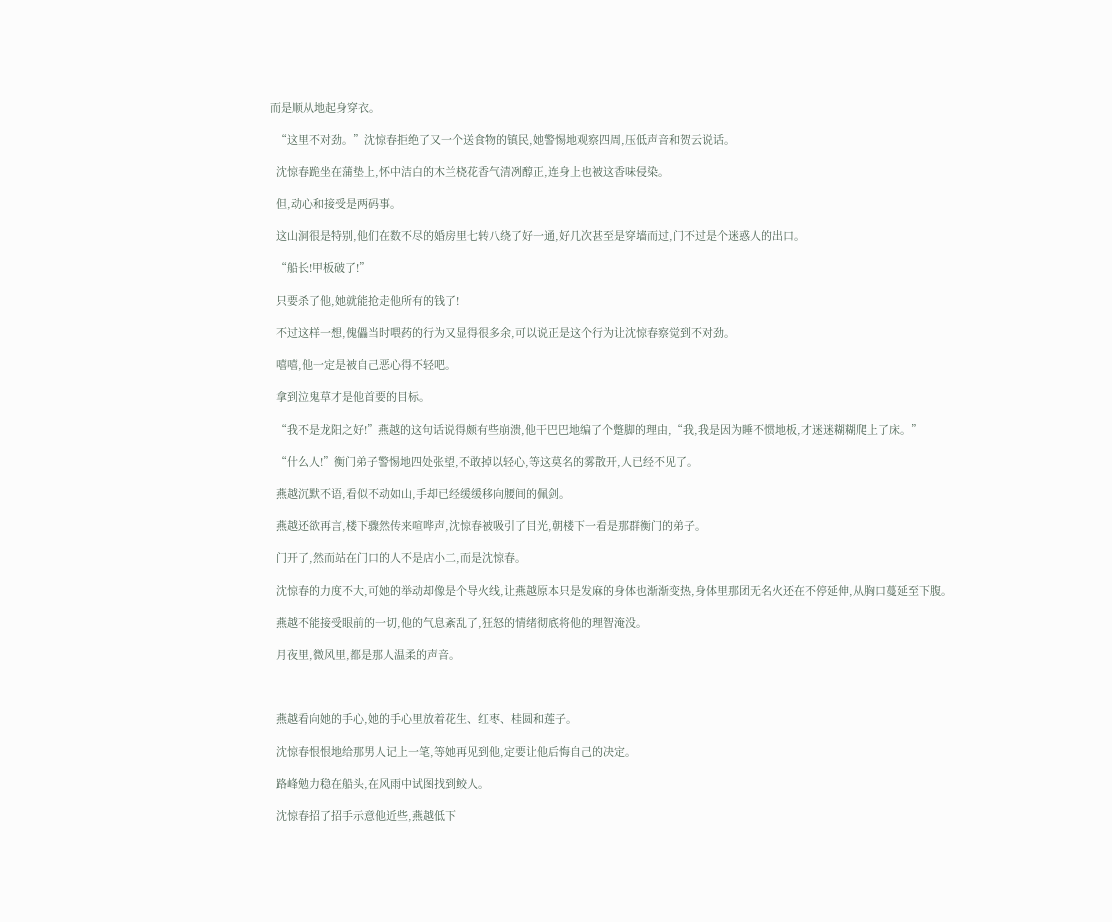而是顺从地起身穿衣。

  “这里不对劲。”沈惊春拒绝了又一个送食物的镇民,她警惕地观察四周,压低声音和贺云说话。

  沈惊春跪坐在蒲垫上,怀中洁白的木兰桡花香气清冽醇正,连身上也被这香味侵染。

  但,动心和接受是两码事。

  这山洞很是特别,他们在数不尽的婚房里七转八绕了好一通,好几次甚至是穿墙而过,门不过是个迷惑人的出口。

  “船长!甲板破了!”

  只要杀了他,她就能抢走他所有的钱了!

  不过这样一想,傀儡当时喂药的行为又显得很多余,可以说正是这个行为让沈惊春察觉到不对劲。

  嘻嘻,他一定是被自己恶心得不轻吧。

  拿到泣鬼草才是他首要的目标。

  “我不是龙阳之好!”燕越的这句话说得颇有些崩溃,他干巴巴地编了个蹩脚的理由,“我,我是因为睡不惯地板,才迷迷糊糊爬上了床。”

  “什么人!”衡门弟子警惕地四处张望,不敢掉以轻心,等这莫名的雾散开,人已经不见了。

  燕越沉默不语,看似不动如山,手却已经缓缓移向腰间的佩剑。

  燕越还欲再言,楼下骤然传来喧哗声,沈惊春被吸引了目光,朝楼下一看是那群衡门的弟子。

  门开了,然而站在门口的人不是店小二,而是沈惊春。

  沈惊春的力度不大,可她的举动却像是个导火线,让燕越原本只是发麻的身体也渐渐变热,身体里那团无名火还在不停延伸,从胸口蔓延至下腹。

  燕越不能接受眼前的一切,他的气息紊乱了,狂怒的情绪彻底将他的理智淹没。

  月夜里,微风里,都是那人温柔的声音。



  燕越看向她的手心,她的手心里放着花生、红枣、桂圆和莲子。

  沈惊春恨恨地给那男人记上一笔,等她再见到他,定要让他后悔自己的决定。

  路峰勉力稳在船头,在风雨中试图找到鲛人。

  沈惊春招了招手示意他近些,燕越低下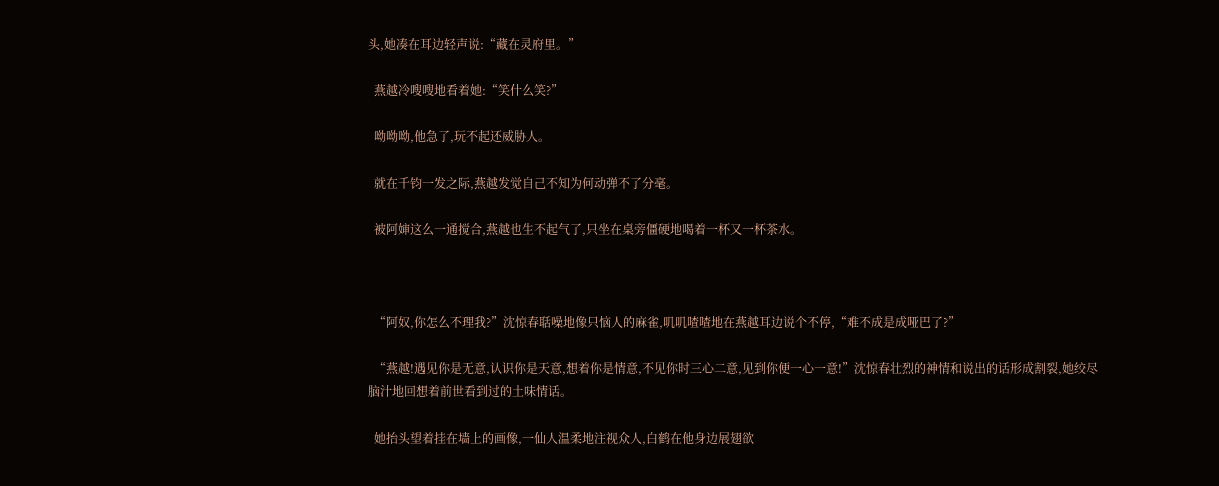头,她凑在耳边轻声说:“藏在灵府里。”

  燕越冷嗖嗖地看着她:“笑什么笑?”

  呦呦呦,他急了,玩不起还威胁人。

  就在千钧一发之际,燕越发觉自己不知为何动弹不了分毫。

  被阿婶这么一通搅合,燕越也生不起气了,只坐在桌旁僵硬地喝着一杯又一杯茶水。



  “阿奴,你怎么不理我?”沈惊春聒噪地像只恼人的麻雀,叽叽喳喳地在燕越耳边说个不停,“难不成是成哑巴了?”

  “燕越!遇见你是无意,认识你是天意,想着你是情意,不见你时三心二意,见到你便一心一意!”沈惊春壮烈的神情和说出的话形成割裂,她绞尽脑汁地回想着前世看到过的土味情话。

  她抬头望着挂在墙上的画像,一仙人温柔地注视众人,白鹤在他身边展翅欲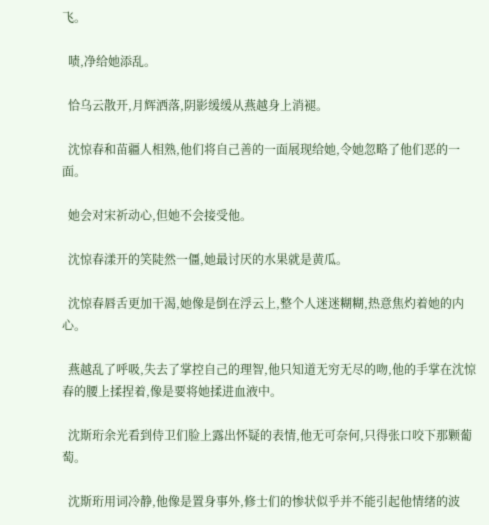飞。

  啧,净给她添乱。

  恰乌云散开,月辉洒落,阴影缓缓从燕越身上消褪。

  沈惊春和苗疆人相熟,他们将自己善的一面展现给她,令她忽略了他们恶的一面。

  她会对宋祈动心,但她不会接受他。

  沈惊春漾开的笑陡然一僵,她最讨厌的水果就是黄瓜。

  沈惊春唇舌更加干渴,她像是倒在浮云上,整个人迷迷糊糊,热意焦灼着她的内心。

  燕越乱了呼吸,失去了掌控自己的理智,他只知道无穷无尽的吻,他的手掌在沈惊春的腰上揉捏着,像是要将她揉进血液中。

  沈斯珩余光看到侍卫们脸上露出怀疑的表情,他无可奈何,只得张口咬下那颗葡萄。

  沈斯珩用词冷静,他像是置身事外,修士们的惨状似乎并不能引起他情绪的波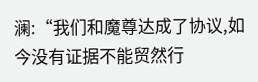澜:“我们和魔尊达成了协议,如今没有证据不能贸然行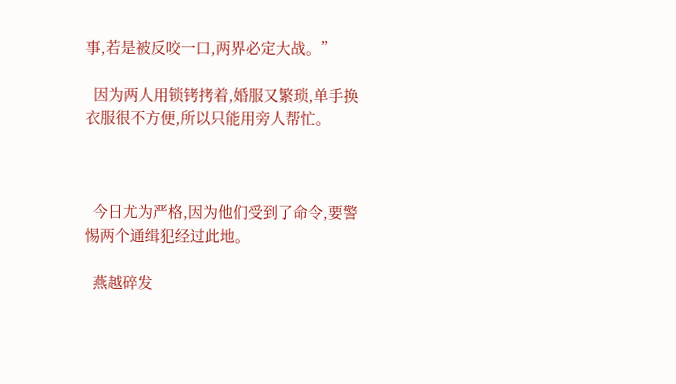事,若是被反咬一口,两界必定大战。”

  因为两人用锁铐拷着,婚服又繁琐,单手换衣服很不方便,所以只能用旁人帮忙。



  今日尤为严格,因为他们受到了命令,要警惕两个通缉犯经过此地。

  燕越碎发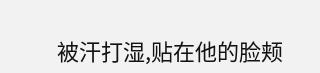被汗打湿,贴在他的脸颊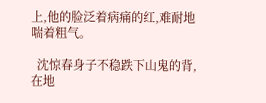上,他的脸泛着病痛的红,难耐地喘着粗气。

  沈惊春身子不稳跌下山鬼的背,在地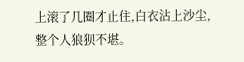上滚了几圈才止住,白衣沾上沙尘,整个人狼狈不堪。